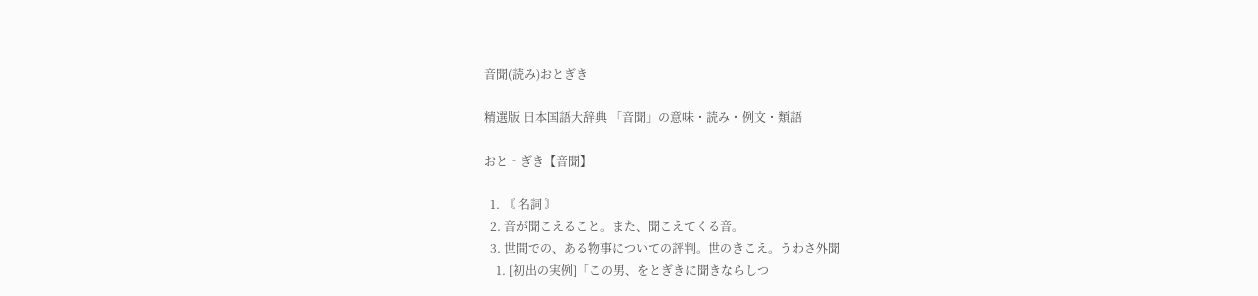音聞(読み)おとぎき

精選版 日本国語大辞典 「音聞」の意味・読み・例文・類語

おと‐ぎき【音聞】

  1. 〘 名詞 〙
  2. 音が聞こえること。また、聞こえてくる音。
  3. 世間での、ある物事についての評判。世のきこえ。うわさ外聞
    1. [初出の実例]「この男、をとぎきに聞きならしつ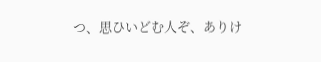つ、思ひいどむ人ぞ、ありけ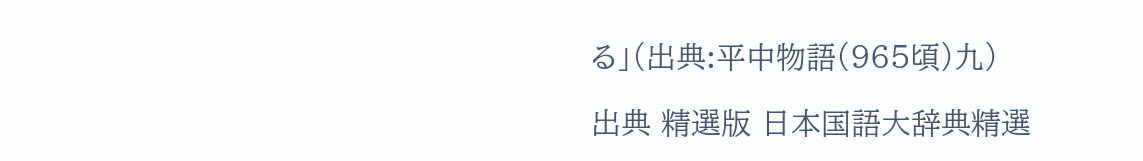る」(出典:平中物語(965頃)九)

出典 精選版 日本国語大辞典精選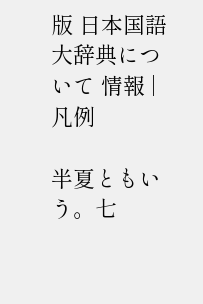版 日本国語大辞典について 情報 | 凡例

半夏ともいう。七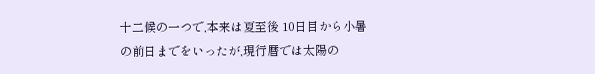十二候の一つで,本来は夏至後 10日目から小暑の前日までをいったが,現行暦では太陽の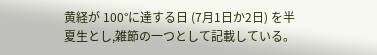黄経が 100°に達する日 (7月1日か2日) を半夏生とし,雑節の一つとして記載している。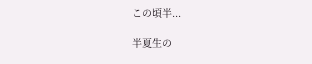この頃半...

半夏生の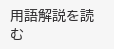用語解説を読む